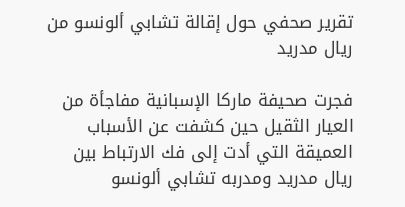تقرير صحفي حول إقالة تشابي ألونسو من ريال مدريد

فجرت صحيفة ماركا الإسبانية مفاجأة من العيار الثقيل حين كشفت عن الأسباب العميقة التي أدت إلى فك الارتباط بين ريال مدريد ومدربه تشابي ألونسو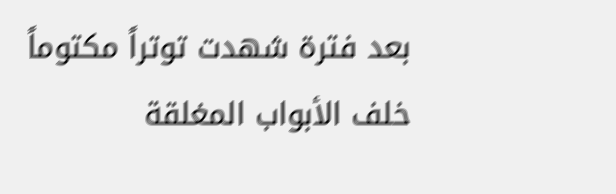بعد فترة شهدت توتراً مكتوماً خلف الأبواب المغلقة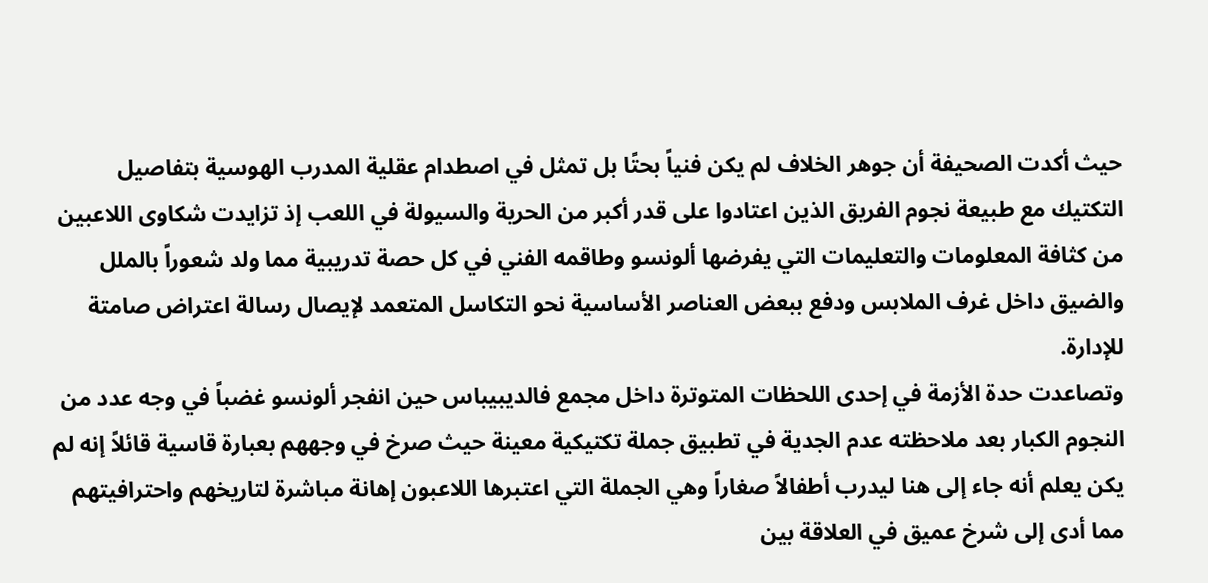حيث أكدت الصحيفة أن جوهر الخلاف لم يكن فنياً بحتًا بل تمثل في اصطدام عقلية المدرب الهوسية بتفاصيل التكتيك مع طبيعة نجوم الفريق الذين اعتادوا على قدر أكبر من الحرية والسيولة في اللعب إذ تزايدت شكاوى اللاعبين من كثافة المعلومات والتعليمات التي يفرضها ألونسو وطاقمه الفني في كل حصة تدريبية مما ولد شعوراً بالملل والضيق داخل غرف الملابس ودفع ببعض العناصر الأساسية نحو التكاسل المتعمد لإيصال رسالة اعتراض صامتة للإدارة.
وتصاعدت حدة الأزمة في إحدى اللحظات المتوترة داخل مجمع فالديبيباس حين انفجر ألونسو غضباً في وجه عدد من النجوم الكبار بعد ملاحظته عدم الجدية في تطبيق جملة تكتيكية معينة حيث صرخ في وجههم بعبارة قاسية قائلاً إنه لم يكن يعلم أنه جاء إلى هنا ليدرب أطفالاً صغاراً وهي الجملة التي اعتبرها اللاعبون إهانة مباشرة لتاريخهم واحترافيتهم مما أدى إلى شرخ عميق في العلاقة بين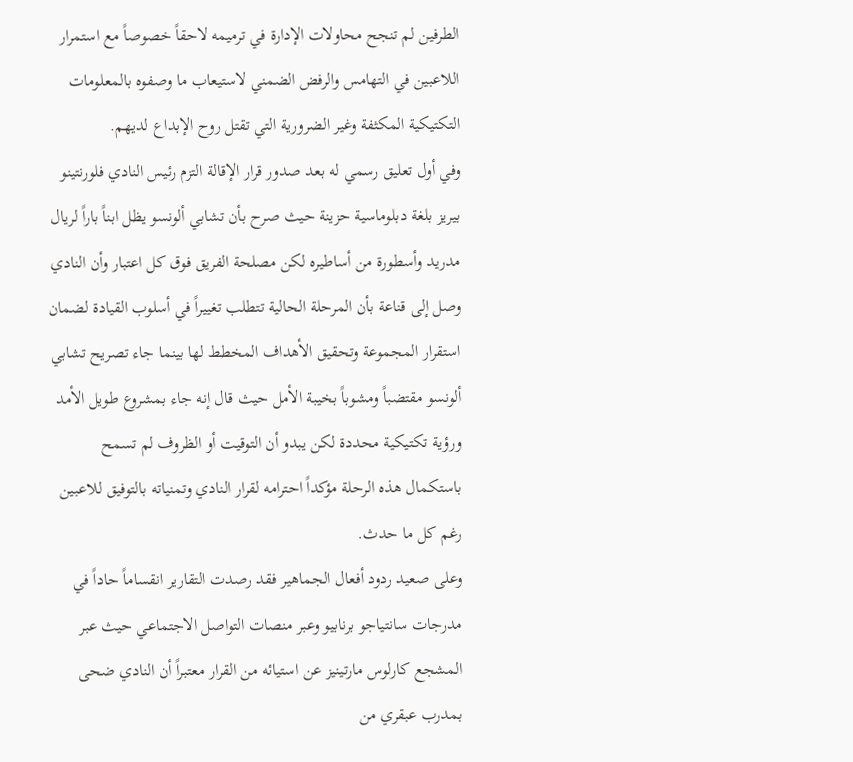الطرفين لم تنجح محاولات الإدارة في ترميمه لاحقاً خصوصاً مع استمرار اللاعبين في التهامس والرفض الضمني لاستيعاب ما وصفوه بالمعلومات التكتيكية المكثفة وغير الضرورية التي تقتل روح الإبداع لديهم.
وفي أول تعليق رسمي له بعد صدور قرار الإقالة التزم رئيس النادي فلورنتينو بيريز بلغة دبلوماسية حزينة حيث صرح بأن تشابي ألونسو يظل ابناً باراً لريال مدريد وأسطورة من أساطيره لكن مصلحة الفريق فوق كل اعتبار وأن النادي وصل إلى قناعة بأن المرحلة الحالية تتطلب تغييراً في أسلوب القيادة لضمان استقرار المجموعة وتحقيق الأهداف المخطط لها بينما جاء تصريح تشابي ألونسو مقتضباً ومشوباً بخيبة الأمل حيث قال إنه جاء بمشروع طويل الأمد ورؤية تكتيكية محددة لكن يبدو أن التوقيت أو الظروف لم تسمح باستكمال هذه الرحلة مؤكداً احترامه لقرار النادي وتمنياته بالتوفيق للاعبين رغم كل ما حدث.
وعلى صعيد ردود أفعال الجماهير فقد رصدت التقارير انقساماً حاداً في مدرجات سانتياجو برنابيو وعبر منصات التواصل الاجتماعي حيث عبر المشجع كارلوس مارتينيز عن استيائه من القرار معتبراً أن النادي ضحى بمدرب عبقري من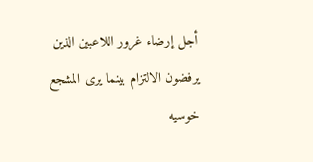أجل إرضاء غرور اللاعبين الذين يرفضون الالتزام بينما يرى المشجع خوسيه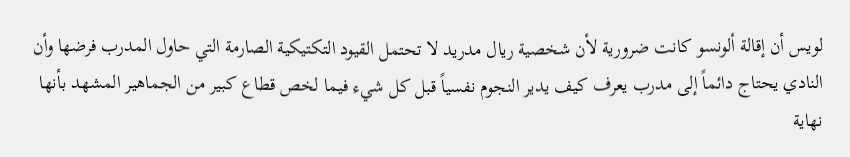لويس أن إقالة ألونسو كانت ضرورية لأن شخصية ريال مدريد لا تحتمل القيود التكتيكية الصارمة التي حاول المدرب فرضها وأن النادي يحتاج دائماً إلى مدرب يعرف كيف يدير النجوم نفسياً قبل كل شيء فيما لخص قطاع كبير من الجماهير المشهد بأنها نهاية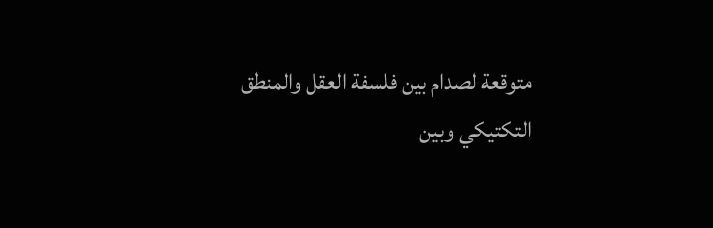متوقعة لصدام بين فلسفة العقل والمنطق التكتيكي وبين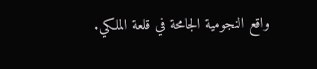واقع النجومية الجامحة في قلعة الملكي.